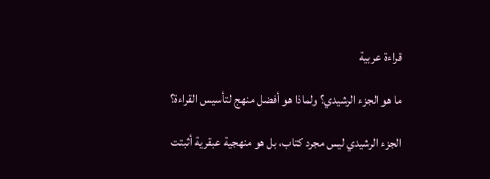قراءة عربية

ما هو الجزء الرشيدي؟ ولماذا هو أفضل منهج لتأسيس القراءة؟

الجزء الرشيدي ليس مجرد كتاب، بل هو منهجية عبقرية أثبتت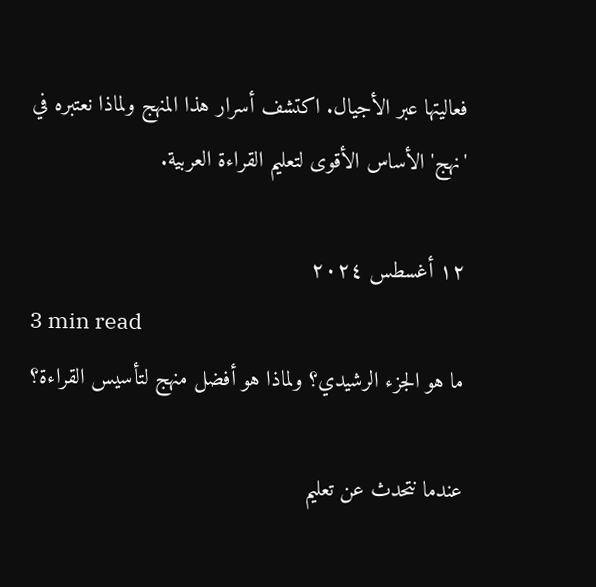فعاليتها عبر الأجيال. اكتشف أسرار هذا المنهج ولماذا نعتبره في 'نهج' الأساس الأقوى لتعليم القراءة العربية.

١٢ أغسطس ٢٠٢٤
3 min read
ما هو الجزء الرشيدي؟ ولماذا هو أفضل منهج لتأسيس القراءة؟

عندما نتحدث عن تعليم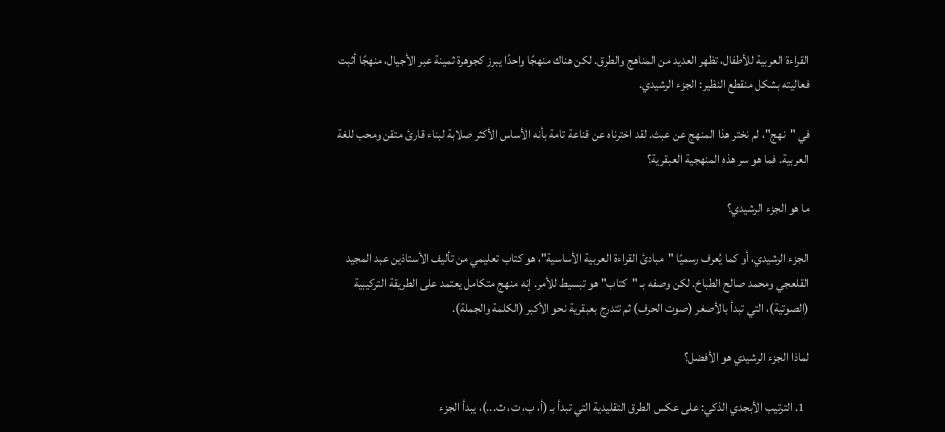القراءة العربية للأطفال، تظهر العديد من المناهج والطرق. لكن هناك منهجًا واحدًا يبرز كجوهرة ثمينة عبر الأجيال، منهجًا أثبت فعاليته بشكل منقطع النظير: الجزء الرشيدي.

في "نهج"، لم نختر هذا المنهج عن عبث. لقد اخترناه عن قناعة تامة بأنه الأساس الأكثر صلابة لبناء قارئ متقن ومحب للغة العربية. فما هو سر هذه المنهجية العبقرية؟

ما هو الجزء الرشيدي؟

الجزء الرشيدي، أو كما يُعرف رسميًا "مبادئ القراءة العربية الأساسية"، هو كتاب تعليمي من تأليف الأستاذين عبد المجيد القلعجي ومحمد صالح الطباخ. لكن وصفه بـ "كتاب" هو تبسيط للأمر. إنه منهج متكامل يعتمد على الطريقة التركيبية (الصوتية)، التي تبدأ بالأصغر (صوت الحرف) ثم تتدرج بعبقرية نحو الأكبر (الكلمة والجملة).

لماذا الجزء الرشيدي هو الأفضل؟

  1. الترتيب الأبجدي الذكي: على عكس الطرق التقليدية التي تبدأ بـ (أ، ب، ت، ث...)، يبدأ الجزء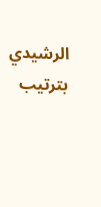الرشيدي بترتيب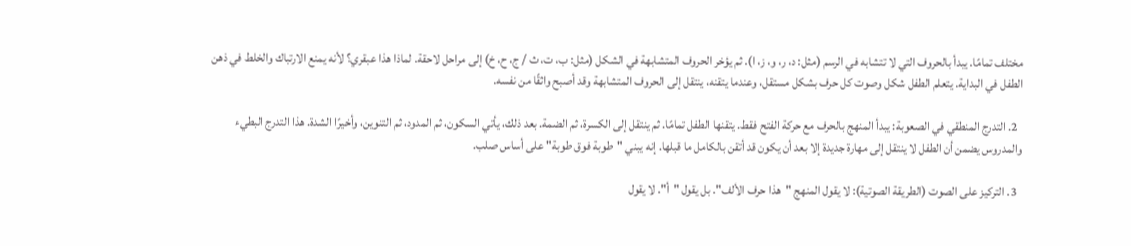مختلف تمامًا. يبدأ بالحروف التي لا تتشابه في الرسم (مثل: د، ر، و، ز، ا). ثم يؤخر الحروف المتشابهة في الشكل (مثل: ب، ت، ث / ج، ح، خ) إلى مراحل لاحقة. لماذا هذا عبقري؟ لأنه يمنع الارتباك والخلط في ذهن الطفل في البداية. يتعلم الطفل شكل وصوت كل حرف بشكل مستقل، وعندما يتقنه، ينتقل إلى الحروف المتشابهة وقد أصبح واثقًا من نفسه.

  2. التدرج المنطقي في الصعوبة: يبدأ المنهج بالحرف مع حركة الفتح فقط. يتقنها الطفل تمامًا. ثم ينتقل إلى الكسرة، ثم الضمة. بعد ذلك، يأتي السكون، ثم المدود، ثم التنوين، وأخيرًا الشدة. هذا التدرج البطيء والمدروس يضمن أن الطفل لا ينتقل إلى مهارة جديدة إلا بعد أن يكون قد أتقن بالكامل ما قبلها. إنه يبني "طوبة فوق طوبة" على أساس صلب.

  3. التركيز على الصوت (الطريقة الصوتية): لا يقول المنهج "هذا حرف الألف". بل يقول "أ". لا يقول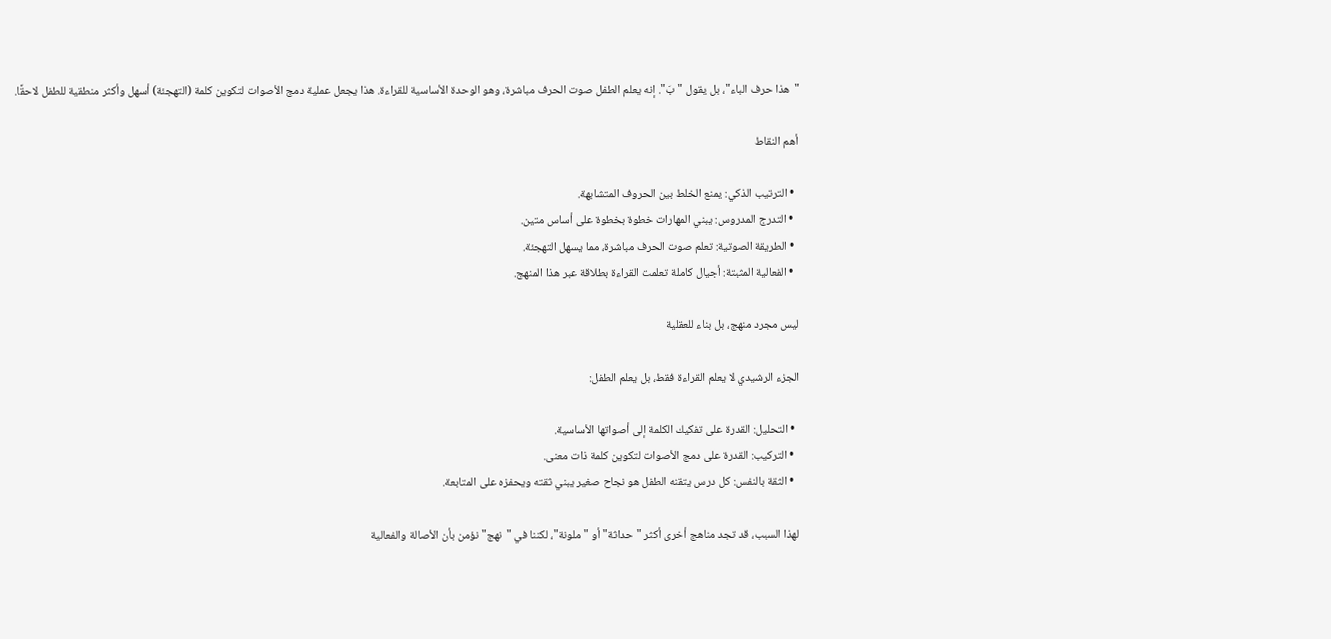"هذا حرف الباء"، بل يقول "بَ". إنه يعلم الطفل صوت الحرف مباشرة، وهو الوحدة الأساسية للقراءة. هذا يجعل عملية دمج الأصوات لتكوين كلمة (التهجئة) أسهل وأكثر منطقية للطفل لاحقًا.

أهم النقاط

  • الترتيب الذكي: يمنع الخلط بين الحروف المتشابهة.
  • التدرج المدروس: يبني المهارات خطوة بخطوة على أساس متين.
  • الطريقة الصوتية: تعلم صوت الحرف مباشرة، مما يسهل التهجئة.
  • الفعالية المثبتة: أجيال كاملة تعلمت القراءة بطلاقة عبر هذا المنهج.

ليس مجرد منهج، بل بناء للعقلية

الجزء الرشيدي لا يعلم القراءة فقط، بل يعلم الطفل:

  • التحليل: القدرة على تفكيك الكلمة إلى أصواتها الأساسية.
  • التركيب: القدرة على دمج الأصوات لتكوين كلمة ذات معنى.
  • الثقة بالنفس: كل درس يتقنه الطفل هو نجاح صغير يبني ثقته ويحفزه على المتابعة.

لهذا السبب، قد تجد مناهج أخرى أكثر "حداثة" أو "ملونة"، لكننا في "نهج" نؤمن بأن الأصالة والفعالية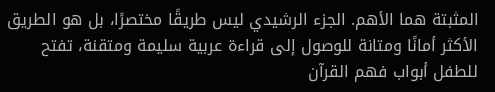المثبتة هما الأهم. الجزء الرشيدي ليس طريقًا مختصرًا، بل هو الطريق الأكثر أمانًا ومتانة للوصول إلى قراءة عربية سليمة ومتقنة، تفتح للطفل أبواب فهم القرآن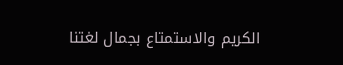الكريم والاستمتاع بجمال لغتنا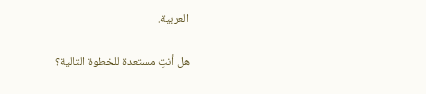العربية.

هل أنتِ مستعدة للخطوة التالية؟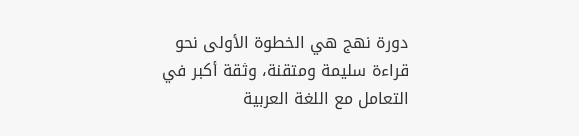دورة نهج هي الخطوة الأولى نحو قراءة سليمة ومتقنة، وثقة أكبر في التعامل مع اللغة العربية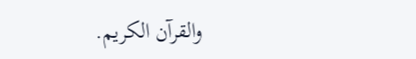والقرآن الكريم.